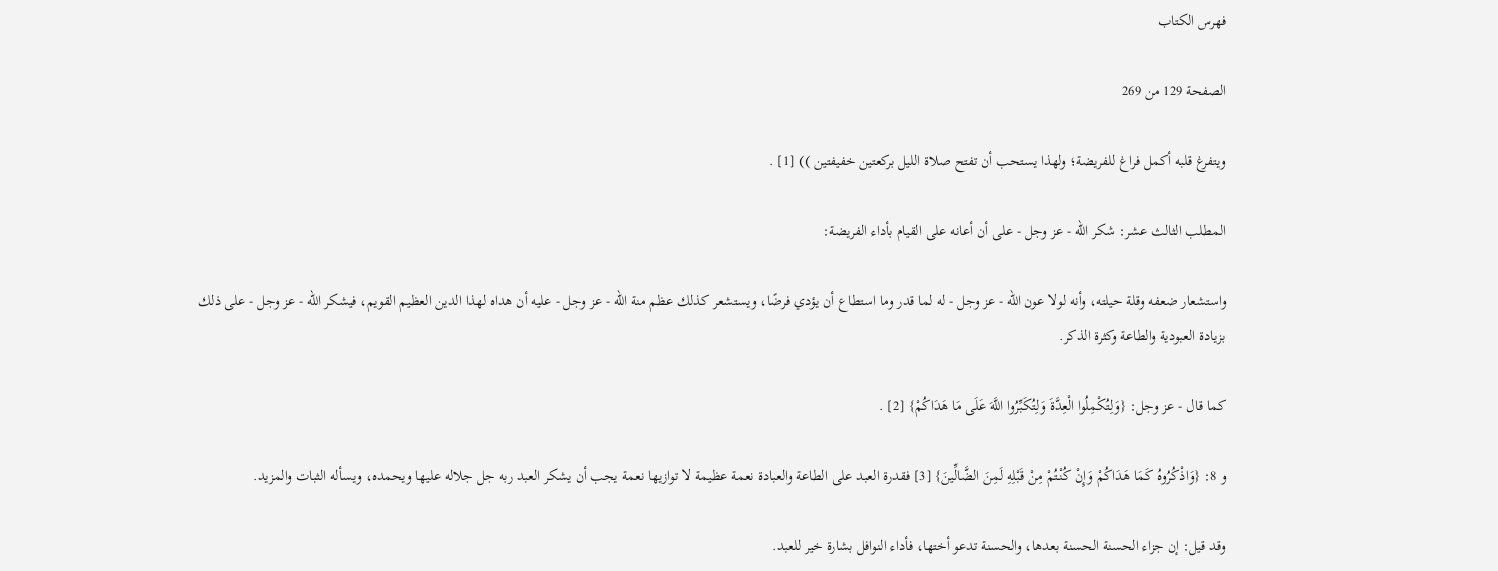فهرس الكتاب

الصفحة 129 من 269

ويتفرغ قلبه أكمل فراغ للفريضة؛ ولهذا يستحب أن تفتح صلاة الليل بركعتين خفيفتين )) [1] .

المطلب الثالث عشر: شكر الله - عز وجل - على أن أعانه على القيام بأداء الفريضة:

واستشعار ضعفه وقلة حيلته، وأنه لولا عون الله - عز وجل - له لما قدر وما استطاع أن يؤدي فرضًا، ويستشعر كذلك عظم منة الله - عز وجل - عليه أن هداه لهذا الدين العظيم القويم، فيشكر الله - عز وجل - على ذلك بزيادة العبودية والطاعة وكثرة الذكر.

كما قال - عز وجل: {وَلِتُكْمِلُوا الْعِدَّةَ وَلِتُكَبِّرُوا اللَّهَ عَلَى مَا هَدَاكُمْ} [2] .

و 8: {وَاذْكُرُوهُ كَمَا هَدَاكُمْ وَإِنْ كُنْتُمْ مِنْ قَبْلِهِ لَمِنَ الضَّالِّينَ} [3] فقدرة العبد على الطاعة والعبادة نعمة عظيمة لا توازيها نعمة يجب أن يشكر العبد ربه جل جلاله عليها ويحمده، ويسأله الثبات والمزيد.

وقد قيل: إن جزاء الحسنة الحسنة بعدها، والحسنة تدعو أختها، فأداء النوافل بشارة خير للعبد.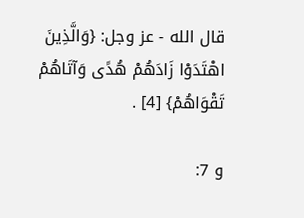قال الله - عز وجل: {وَالَّذِينَ اهْتَدَوْا زَادَهُمْ هُدًى وَآتَاهُمْ تَقْوَاهُمْ} [4] .

و 7: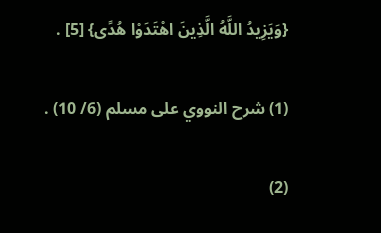{وَيَزِيدُ اللَّهُ الَّذِينَ اهْتَدَوْا هُدًى} [5] .

(1) شرح النووي على مسلم (6/ 10) .

(2)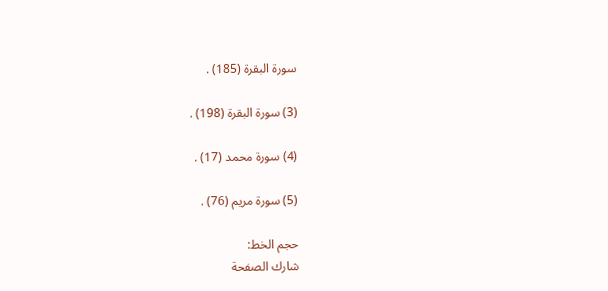سورة البقرة (185) .

(3) سورة البقرة (198) .

(4) سورة محمد (17) .

(5) سورة مريم (76) .

حجم الخط:
شارك الصفحة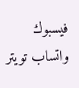فيسبوك واتساب تويتر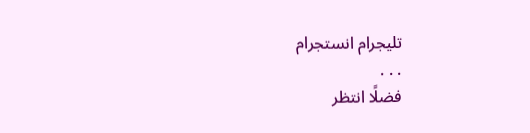تليجرام انستجرام
. . .
فضلًا انتظر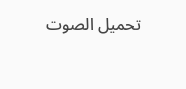تحميل الصوت